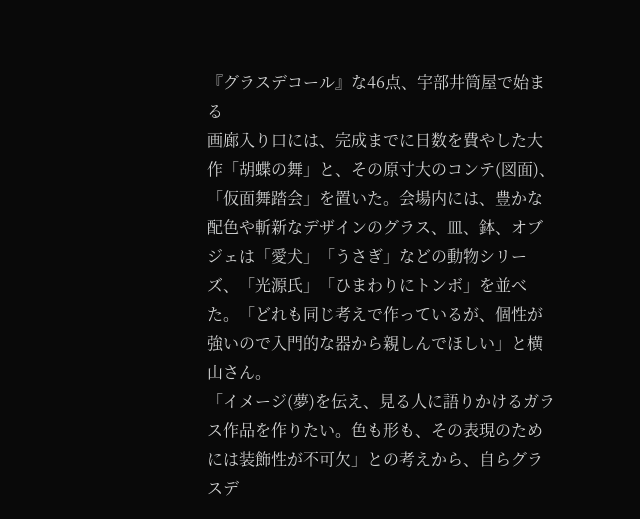『グラスデコール』な46点、宇部井筒屋で始まる
画廊入り口には、完成までに日数を費やした大作「胡蝶の舞」と、その原寸大のコンテ(図面)、「仮面舞踏会」を置いた。会場内には、豊かな配色や斬新なデザインのグラス、皿、鉢、オブジェは「愛犬」「うさぎ」などの動物シリーズ、「光源氏」「ひまわりにトンボ」を並べた。「どれも同じ考えで作っているが、個性が強いので入門的な器から親しんでほしい」と横山さん。
「イメージ(夢)を伝え、見る人に語りかけるガラス作品を作りたい。色も形も、その表現のためには装飾性が不可欠」との考えから、自らグラスデ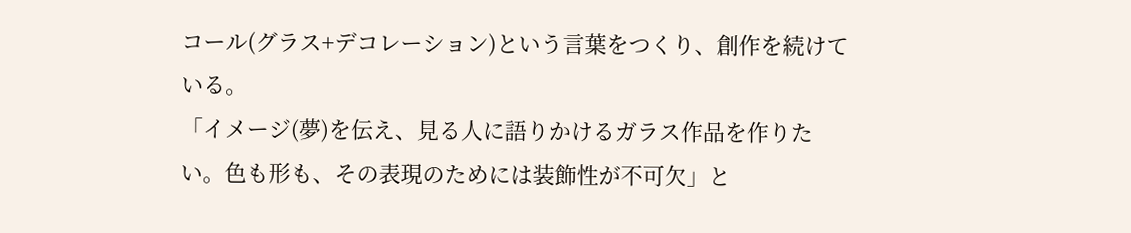コール(グラス+デコレーション)という言葉をつくり、創作を続けている。
「イメージ(夢)を伝え、見る人に語りかけるガラス作品を作りたい。色も形も、その表現のためには装飾性が不可欠」と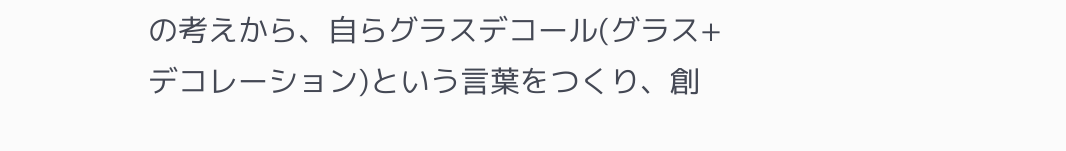の考えから、自らグラスデコール(グラス+デコレーション)という言葉をつくり、創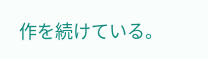作を続けている。